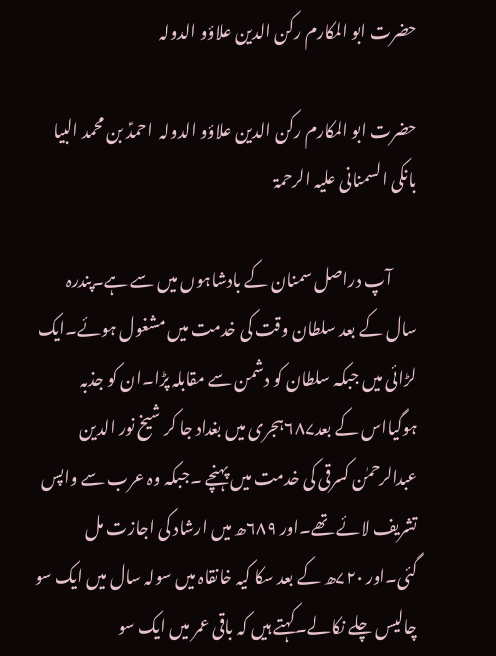حضرت ابو المکارم رکن الدین علاؤو الدولہ

حضرت ابو المکارم رکن الدین علاؤو الدولہ  احمدؑ بن محمد البیا بانکی السمنانی علیہ الرحمۃ

        آپ دراصل سمنان کے بادشاہوں میں سے ہے۔پندرہ سال کے بعد سلطان وقت کی خدمت میں مشغول ہوئے۔ایک لڑائی میں جبکہ سلطان کو دشمن سے مقابلہ پڑا۔ان کو جذبہ ہوگیااس کے بعد۶۸۷ہجری میں بغداد جا کر شیخ نور الدین عبدالرحمٰن کسرقی کی خدمت میں پہنچے ۔جبکہ وہ عرب سے واپس تشریف لائے تھے۔اور ۶۸۹ھ میں ارشاد کی اجازت مل گئی۔اور ۷۲۰ھ کے بعد سکا کیہ خانقاہ میں سولہ سال میں ایک سو چالیس چلے نکالے۔کہتے ہیں کہ باقی عمر میں ایک سو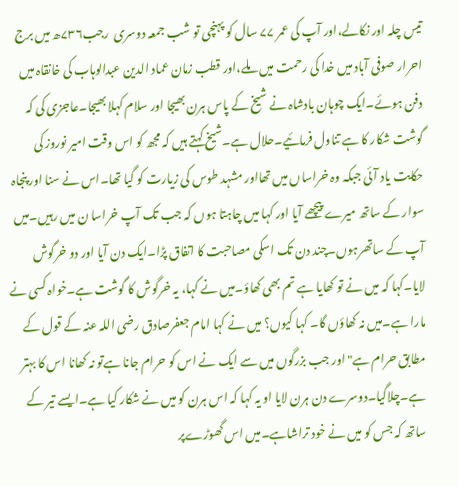تیس چلہ اور نکالے،اور آپ کی عمر ۷۷ سال کو پہنچی تو شب جمعہ دوسری  رجب۷۳۶ھ میں برج احرار صوفی آباد میں خدا کی رحمت میں ملے،اور قطب زمان عماد الدین عبدالوہاب کی خانقاہ میں دفن ہوئے۔ایک چوہان بادشاہ نے شیخ کے پاس ہرن بھیجا اور سلام کہلا بھیجا۔عاجزی کی کہ گوشت شکار کا ہے تناول فرمائیے۔حلال ہے۔شیخ کہتے ہیں کہ مجھ کو اس وقت امیر نوروز کی حکایت یاد آئی جبکہ وہ خراساں میں تھااور مشہد طوس کی زیارت کو گیا تھا۔اس نے سنا اور پنجاہ سوار کے ساتھ میرے پیچھے آیا اور کہا میں چاہتا ہوں کہ جب تک آپ خراسا ن میں رہیں۔میں آپ کے ساتھرہوں۔چند دن تک اسکی مصاحبت کا اتفاق پڑا۔ایک دن آیا اور دو خرگوش لایا۔کہا کہ میں نے تو کھایا ہے تم بھی کھاؤ۔میں نے کہا، یہ خرگوش کا گوشت ہے۔خواہ کسی نے مارا ہے۔میں نہ کھاؤں گا۔ کہا کیوں؟ میں نے کہا امام جعفرصادق رضی اللہ عنہ کے قول کے مطابق حرام ہے"اور جب بزرگوں میں سے ایک نے اس کو حرام جانا ہےتو نہ کھانا اس کا بہتر ہے۔چلاگیا۔دوسرے دن ہرن لایا او یہ کہا کہ اس ہرن کو میں نے شکار کیا ہے۔ایسے تیر کے ساتھ کہ جس کو میں نے خود تراشاہے۔میں اس گھوڑےپر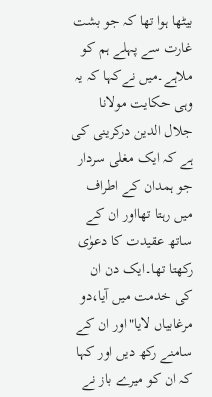بیٹھا ہوا تھا کہ جو بشت غارت سے پہلے ہم کو ملاہے۔میں نےکہا کہ یہ وہی حکایت مولانا جلال الدین درکرینی کی ہے کہ ایک مغلی سردار جو ہمدان کے اطراف میں رہتا تھااور ان کے ساتھ عقیدت کا دعوٰی رکھتا تھا۔ایک دن ان کی خدمت میں آیا،دو مرغابیاں لایا"اور ان کے سامنے رکھ دیں اور کہا کہ ان کو میرے باز نے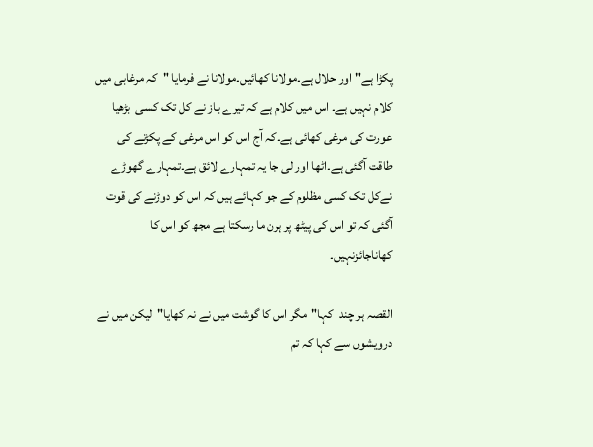پکڑا ہے"اور حلال ہے۔مولانا کھائیں۔مولانا نے فرمایا "کہ مرغابی میں کلام نہیں ہے۔ اس میں کلام ہے کہ تیرے باز نے کل تک کسی  بڑھیا عورت کی مرغی کھائی ہے۔کہ آج اس کو اس مرغی کے پکڑنے کی طاقت آگئی ہے۔اٹھا اور لی جا یہ تمہارے لائق ہے۔تمہارے گھوڑے نےکل تک کسی مظلوم کے جو کہائے ہیں کہ اس کو دوڑنے کی قوت آگئی کہ تو اس کی پیٹھ پر ہرن ما رسکتا ہے مجھ کو اس کا کھاناجائزنہیں۔

القصہ ہر چند  کہا"مگر اس کا گوشت میں نے نہ کھایا"لیکن میں نے درویشوں سے کہا کہ تم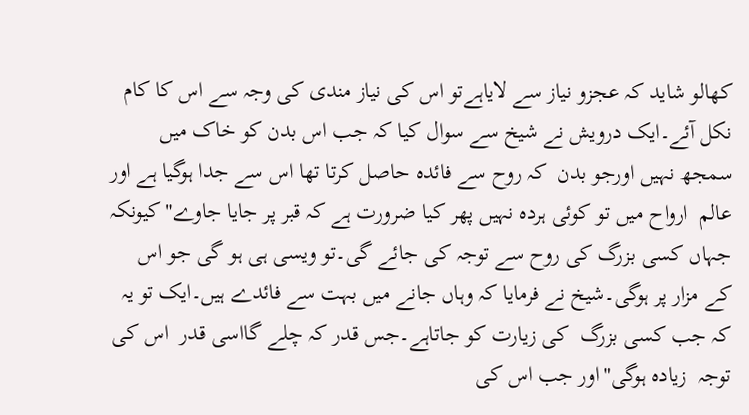کھالو شاید کہ عجزو نیاز سے لایاہےتو اس کی نیاز مندی کی وجہ سے اس کا کام نکل آئے۔ایک درویش نے شیخ سے سوال کیا کہ جب اس بدن کو خاک میں سمجھ نہیں اورجو بدن  کہ روح سے فائدہ حاصل کرتا تھا اس سے جدا ہوگیا ہے اور عالم  ارواح میں تو کوئی ہردہ نہیں پھر کیا ضرورت ہے کہ قبر پر جایا جاوے"کیونکہ جہاں کسی بزرگ کی روح سے توجہ کی جائے گی۔تو ویسی ہی ہو گی جو اس کے مزار پر ہوگی۔شیخ نے فرمایا کہ وہاں جانے میں بہت سے فائدے ہیں۔ایک تو یہ کہ جب کسی بزرگ  کی زیارت کو جاتاہے۔جس قدر کہ چلے گااسی قدر  اس کی توجہ  زیادہ ہوگی"اور جب اس کی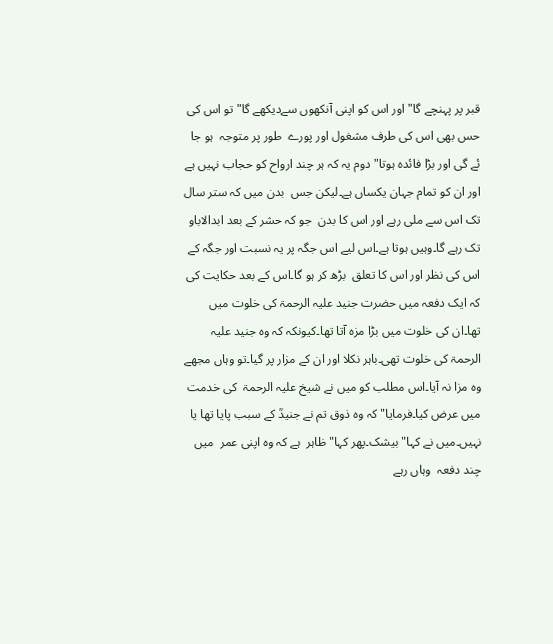قبر پر پہنچے گا"اور اس کو اپنی آنکھوں سےدیکھے گا"تو اس کی حس بھی اس کی طرف مشغول اور پورے  طور پر متوجہ  ہو جا ئے گی اور بڑا فائدہ ہوتا"دوم یہ کہ ہر چند ارواح کو حجاب نہیں ہے اور ان کو تمام جہان یکساں ہے۔لیکن جس  بدن میں کہ ستر سال تک اس سے ملی رہے اور اس کا بدن  جو کہ حشر کے بعد ابدالاباو تک رہے گا۔وہیں ہوتا ہے۔اس لیے اس جگہ پر یہ نسبت اور جگہ کے اس کی نظر اور اس کا تعلق  بڑھ کر ہو گا۔اس کے بعد حکایت کی کہ ایک دفعہ میں حضرت جنید علیہ الرحمۃ کی خلوت میں تھا۔ان کی خلوت میں بڑا مزہ آتا تھا۔کیونکہ کہ وہ جنید علیہ الرحمۃ کی خلوت تھی۔باہر نکلا اور ان کے مزار پر گیا۔تو وہاں مجھے وہ مزا نہ آیا۔اس مطلب کو میں نے شیخ علیہ الرحمۃ  کی خدمت میں عرض کیا۔فرمایا" کہ وہ ذوق تم نے جنیدؒ کے سبب پایا تھا یا نہیں۔میں نے کہا"بیشک۔پھر کہا"ظاہر  ہے کہ وہ اپنی عمر  میں چند دفعہ  وہاں رہے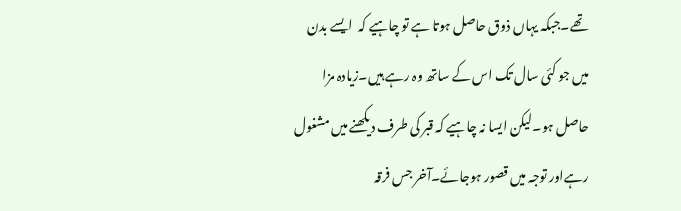تھے۔جبکہ یہاں ذوق حاصل ہوتا ہے تو چاہیے کہ  ایسے بدن میں جو کئی سال تک اس کے ساتھ وہ رہے ہیں۔زیادہ مزا حاصل ہو۔لیکن ایسا نہ چاہیے کہ قبر کی طرف دیکھنے میں مشغول رہےاور توجہ میں قصور ہوجائے۔آخر جس فرقہ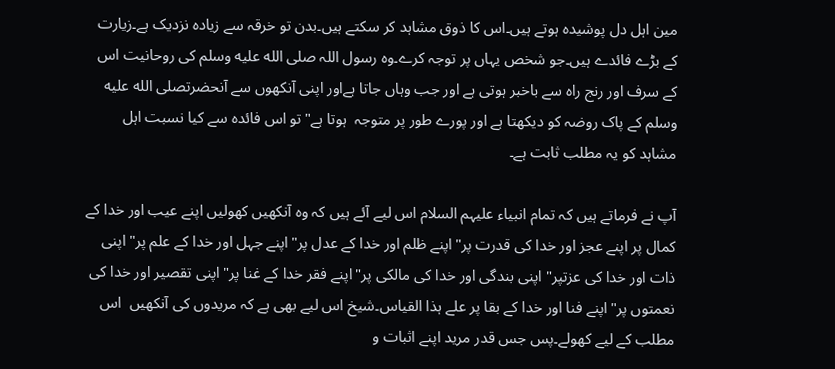مین اہل دل پوشیدہ ہوتے ہیں۔اس کا ذوق مشاہد کر سکتے ہیں۔بدن تو خرقہ سے زیادہ نزدیک ہے۔زیارت کے بڑے فائدے ہیں۔جو شخص یہاں پر توجہ کرے۔وہ رسول اللہ صلى الله عليه وسلم کی روحانیت اس کے سرف اور رنج راہ سے باخبر ہوتی ہے اور جب وہاں جاتا ہےاور اپنی آنکھوں سے آنحضرتصلى الله عليه وسلم کے پاک روضہ کو دیکھتا ہے اور پورے طور پر متوجہ  ہوتا ہے"تو اس فائدہ سے کیا نسبت اہل مشاہد کو یہ مطلب ثابت ہے۔

آپ نے فرماتے ہیں کہ تمام انبیاء علیہم السلام اس لیے آئے ہیں کہ وہ آنکھیں کھولیں اپنے عیب اور خدا کے کمال پر اپنے عجز اور خدا کی قدرت پر"اپنے ظلم اور خدا کے عدل پر"اپنے جہل اور خدا کے علم پر" اپنی ذات اور خدا کی عزتپر" اپنی بندگی اور خدا کی مالکی پر"اپنے فقر خدا کے غنا پر"اپنی تقصیر اور خدا کی نعمتوں پر"اپنے فنا اور خدا کے بقا پر علے ہذا القیاس۔شیخ اس لیے بھی ہے کہ مریدوں کی آنکھیں  اس مطلب کے لیے کھولے۔پس جس قدر مرید اپنے اثبات و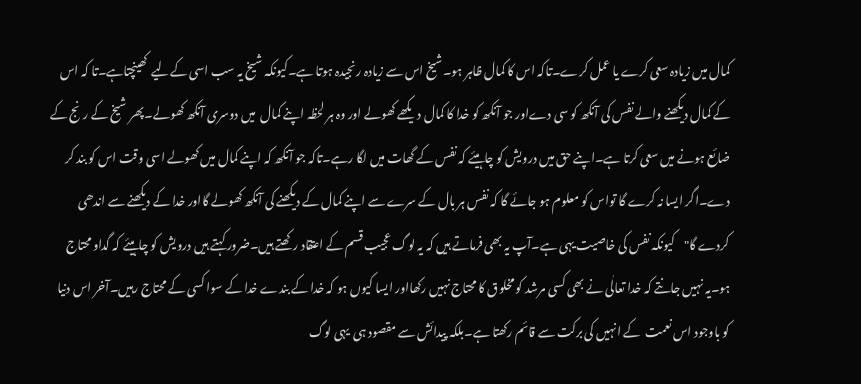کمال میں زیادہ سعی کرے یا عمل کرے۔تاکہ اس کا کمال ظاہر ہو۔شیخ اس سے زیادہ رنجیدہ ہوتا ہے۔کیونکہ شیخ یہ سب اسی کےلیے  کھینچتاہے۔تا کہ اس کے کمال دیکھنے والے نفس کی آنکھ کو سی دےاور جو آنکھ کو خدا کا کمال دیکھے کھولے اور وہ ہر لحظہ اپنے کمال  میں دوسری آنکھ کھولے۔پھر شیخ کے رنج کے ضائع ہونے میں سعی کرتا ہے۔اپنے حق میں درویش کو چاہیئے کہ نفس کے گھات میں لگا رہے۔تاکہ جو آنکھ کہ اپنے کمال میں کھولے اسی وقت اس کو بند کر دے۔اگر ایسا نہ کرے گا تواس کو معلوم ہو جائے گا کہ نفس ہر بال کے سرے سے اپنے کمال کے دیکھنے کی آنکھ کھولے گااور خدا کے دیکھنے سے اندھی کردے گا"کیونکہ نفس کی خاصیت یہی ہے۔آپ یہ بھی فرماتے ہیں کہ یہ لوگ عجیب قسم کے اعتقاد رکھتے ہیں۔ضرور کہتے ہیں درویش کو چاہیئے کہ گداو محتاج ہو۔یہ نہیں جانتے کہ خدا تعالٰی نے بھی کسی مرشد کو مخلوق کا محتاج نہیں رکھااور ایسا کیوں ہو کہ خدا کے بندے خدا کے سوا کسی کے محتاج رہیں۔آخر اس دنیا کو باوجود اس نعمت  کے انہیں کی برکت سے قائم رکھتا ہے۔بلکہ پیدائش سے مقصود ہی  یہی لوگ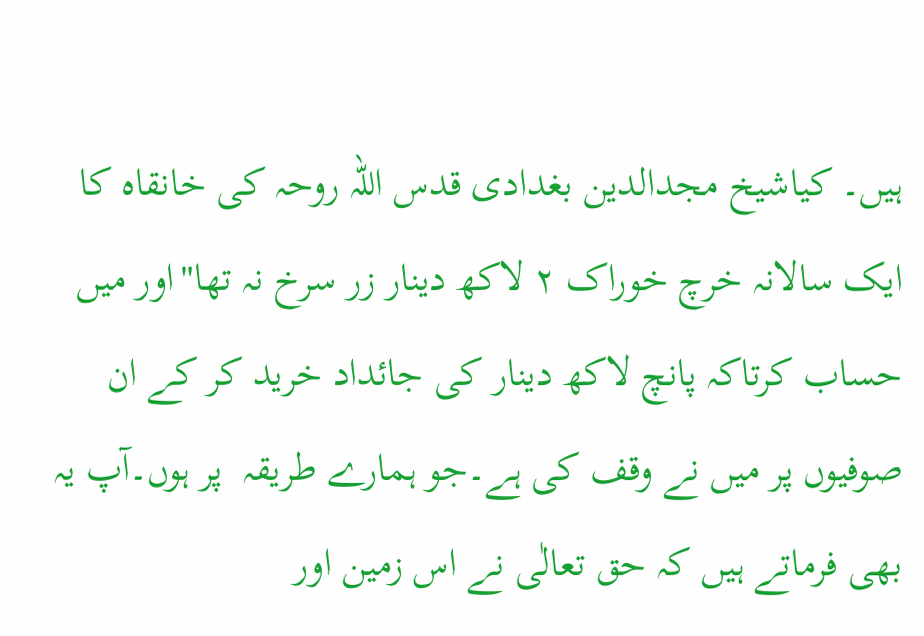ہیں۔ کیاشیخ مجدالدین بغدادی قدس اللہ روحہ کی خانقاہ کا ایک سالانہ خرچ خوراک ۲ لاکھ دینار زر سرخ نہ تھا"اور میں حساب کرتاکہ پانچ لاکھ دینار کی جائداد خرید کر کے ان صوفیوں پر میں نے وقف کی ہے۔جو ہمارے طریقہ  پر ہوں۔آپ یہ بھی فرماتے ہیں کہ حق تعالٰی نے اس زمین اور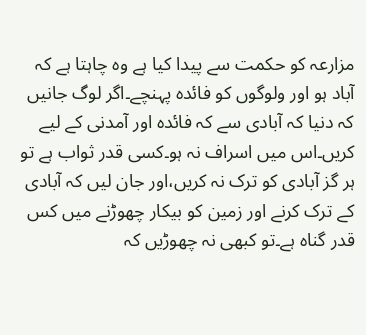مزارعہ کو حکمت سے پیدا کیا ہے وہ چاہتا ہے کہ آباد ہو اور ولوگوں کو فائدہ پہنچے۔اگر لوگ جانیں  کہ دنیا کہ آبادی سے کہ فائدہ اور آمدنی کے لیے کریں۔اس میں اسراف نہ ہو۔کسی قدر ثواب ہے تو ہر گز آبادی کو ترک نہ کریں،اور جان لیں کہ آبادی کے ترک کرنے اور زمین کو بیکار چھوڑنے میں کس قدر گناہ ہے۔تو کبھی نہ چھوڑیں کہ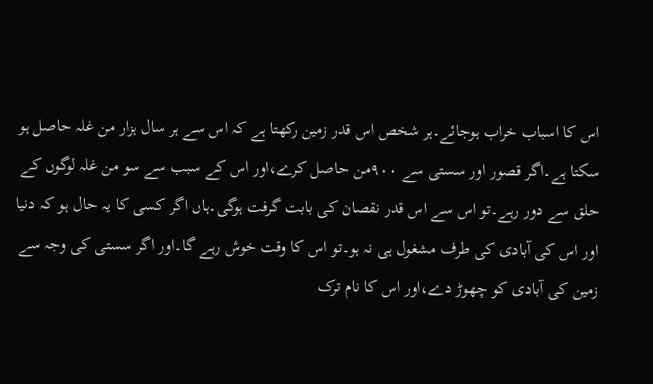اس کا اسباب خراب ہوجائے۔ہر شخص اس قدر زمین رکھتا ہے کہ اس سے ہر سال ہزار من غلہ حاصل ہو سکتا ہے۔اگر قصور اور سستی سے ۹۰۰من حاصل کرے،اور اس کے سبب سے سو من غلہ لوگوں کے حلق سے دور رہے۔تو اس سے اس قدر نقصان کی بابت گرفت ہوگی۔ہاں اگر کسی کا یہ حال ہو کہ دنیا اور اس کی آبادی کی طرف مشغول ہی نہ ہو۔تو اس کا وقت خوش رہے گا۔اور اگر سستی کی وجہ سے زمین کی آبادی کو چھوڑ دے،اور اس کا نام ترک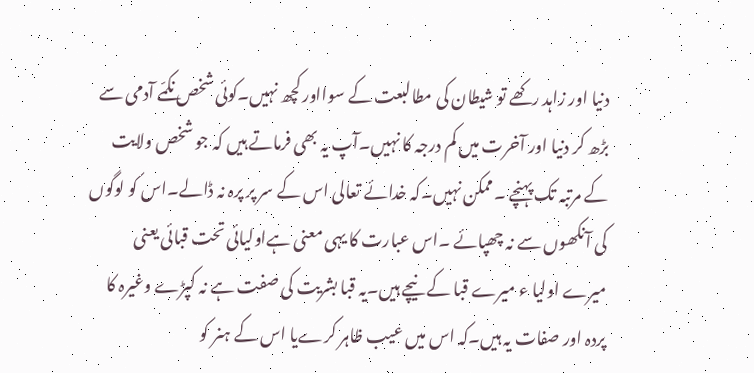دنیا اور زاہد رکھے تو شیطان کی مطالبعت کے سوااور کچھ نہیں۔کوئی شخص نکمّے آدمی سے بڑھ کر دنیا اور آخرت میں کم درجہ کا نہیں۔آپ یہ بھی فرماتے ہیں کہ جو شخص ولایت کے مرتبہ تک پہنچے ۔ممکن نہیں۔کہ خدائے تعالی اس کے سر پر پرہ نہ ڈالے۔اس کو لوگوں کی آنکھوں سے نہ چھپائے ۔اس عبارت کا یہی معنی ہےاولیائی تحت قبائی یعنی میرے اولیا ء میرے قبا کے نیچے ہیں۔یہ قبا بشریت کی صفت ہے نہ کپڑے وغیرہ کا پردہ اور صفات یہ ہیں۔کہ اس میں عیب ظاہر کرےیا اس کے ہنر کو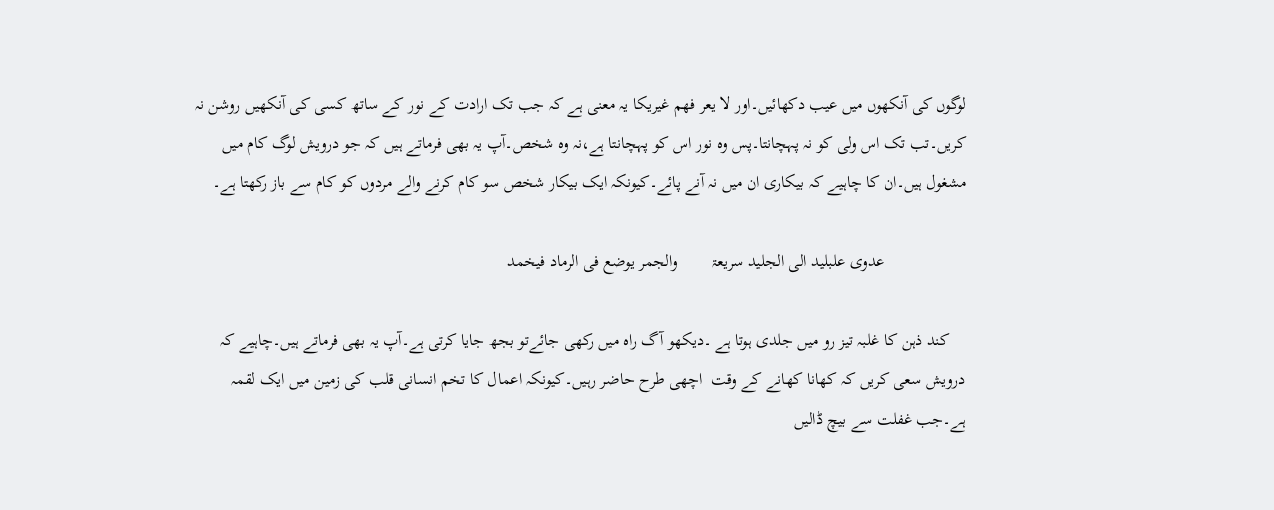لوگوں کی آنکھوں میں عیب دکھائیں۔اور لا یعر فھم غیریکا یہ معنی ہے کہ جب تک ارادت کے نور کے ساتھ کسی کی آنکھیں روشن نہ کریں۔تب تک اس ولی کو نہ پہچانتا۔پس وہ نور اس کو پہچانتا ہے،نہ وہ شخص۔آپ یہ بھی فرماتے ہیں کہ جو درویش لوگ کام میں مشغول ہیں۔ان کا چاہیے کہ بیکاری ان میں نہ آنے پائے۔کیونکہ ایک بیکار شخص سو کام کرنے والے مردوں کو کام سے باز رکھتا ہے۔

                   عدوی علبلید الی الجلید سریعۃ        والجمر یوضع فی الرماد فیخمد

    کند ذہن کا غلبہ تیز رو میں جلدی ہوتا ہے ۔دیکھو آگ راہ میں رکھی جائےتو بجھ جایا کرتی ہے۔آپ یہ بھی فرماتے ہیں۔چاہیے کہ درویش سعی کریں کہ کھانا کھانے کے وقت  اچھی طرح حاضر رہیں۔کیونکہ اعمال کا تخم انسانی قلب کی زمین میں ایک لقمہ ہے۔جب غفلت سے بیچ ڈالیں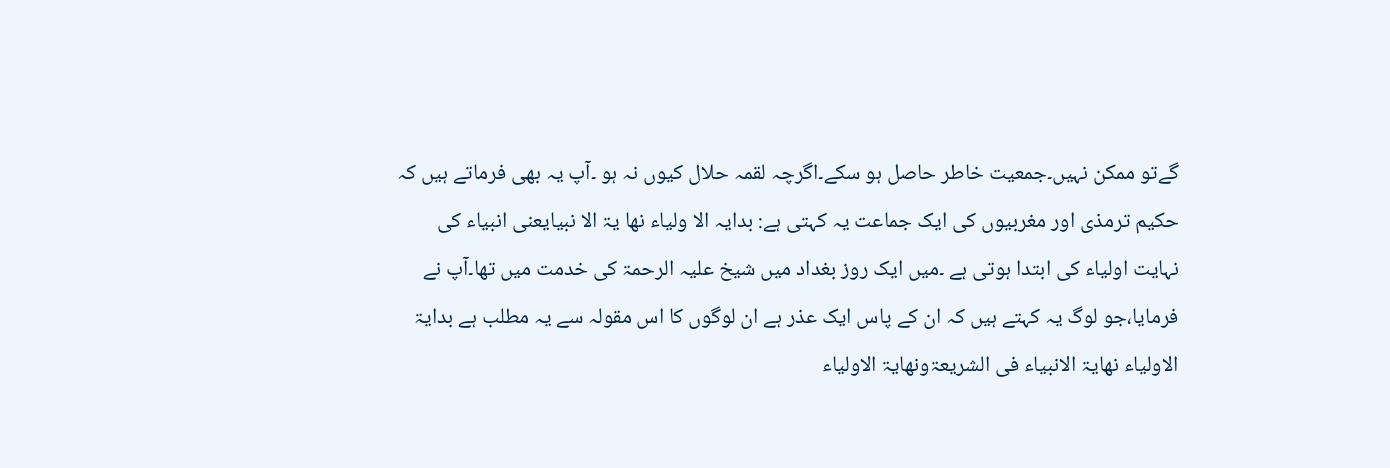گےتو ممکن نہیں۔جمعیت خاطر حاصل ہو سکے۔اگرچہ لقمہ حلال کیوں نہ ہو ۔آپ یہ بھی فرماتے ہیں کہ حکیم ترمذی اور مغربیوں کی ایک جماعت یہ کہتی ہے: بدایہ الا ولیاء نھا یۃ الا نبیایعنی انبیاء کی نہایت اولیاء کی ابتدا ہوتی ہے ۔میں ایک روز بغداد میں شیخ علیہ الرحمۃ کی خدمت میں تھا۔آپ نے فرمایا،جو لوگ یہ کہتے ہیں کہ ان کے پاس ایک عذر ہے ان لوگوں کا اس مقولہ سے یہ مطلب ہے بدایۃ الاولیاء نھایۃ الانبیاء فی الشریعۃونھایۃ الاولیاء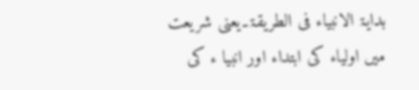بدایۃ الانبیاء فی الطریقۃ۔یعنی شریعت میں اولیاء کی ابتداء اور انبیا ء کی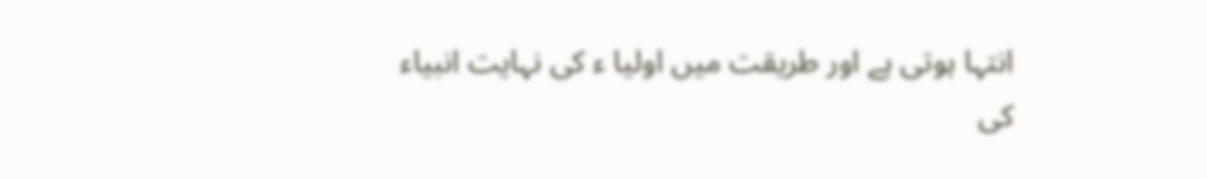انتہا ہوتی ہے اور طریقت میں اولیا ء کی نہایت انبیاء کی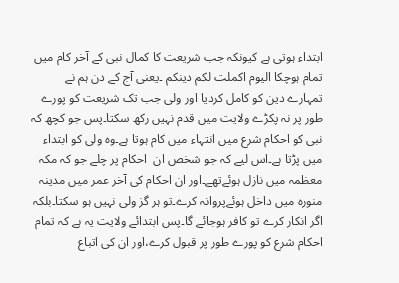ابتداء ہوتی ہے کیونکہ جب شریعت کا کمال نبی کے آخر کام میں تمام ہوچکا الیوم اکملت لکم دینکم ۔یعنی آج کے دن ہم نے تمہارے دین کو کامل کردیا اور ولی جب تک شریعت کو پورے طور پر نہ پکڑے ولایت میں قدم نہیں رکھ سکتا۔پس جو کچھ کہ نبی کو احکام شرع میں انتہاء میں کام ہوتا ہے۔وہ ولی کو ابتداء میں پڑتا ہے۔اس لیے کہ جو شخص ان  احکام پر چلے جو کہ مکہ معظمہ میں نازل ہوئےتھے۔اور ان احکام کی آخر عمر میں مدینہ منورہ میں داخل ہوئےپروانہ کرے۔تو ہر گز ولی نہیں ہو سکتا۔بلکہ اگر انکار کرے تو کافر ہوجائے گا۔پس ابتدائے ولایت یہ ہے کہ تمام احکام شرع کو پورے طور پر قبول کرے،اور ان کی اتباع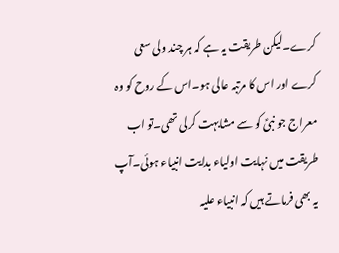کرے۔لیکن طریقت یہ ہے کہ ہر چند ولی سعی کرے اور اس کا مرتبہ عالی ہو۔اس کے روح کو وہ معراج جو نبیؑ کو سے مشابہت کرلی تھی۔تو اب طریقت میں نہایت اولیاء بدایت انبیاء ہوئی۔آپ یہ بھی فرماتے ہیں کہ انبیاء علیہ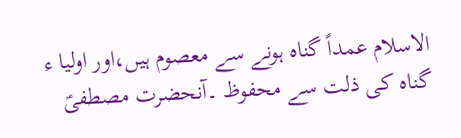الاسلام عمداً گناہ ہونے سے معصوم ہیں،اور اولیا ء گناہ کی ذلت سے محفوظ ۔آنحضرت مصطفیؑ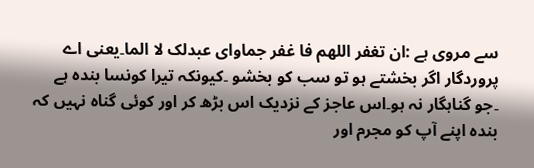سے مروی ہے :ان تغفر اللھم فا غفر جماوای عبدلک لا الما۔یعنی اے پروردگار اگر بخشتے ہو تو سب کو بخشو ۔کیونکہ تیرا کونسا بندہ ہے ۔جو گناہگار نہ ہو۔اس عاجز کے نزدیک اس بڑھ کر اور کوئی گناہ نہیں کہ بندہ اپنے آپ کو مجرم اور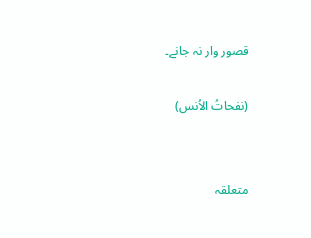قصور وار نہ جانے۔

(نفحاتُ الاُنس)


متعلقہ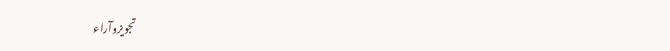تجویزوآراء